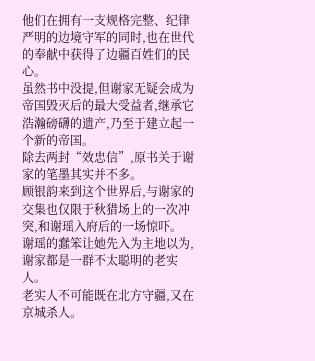他们在拥有一支规格完整、纪律严明的边境守军的同时,也在世代的奉献中获得了边疆百姓们的民心。
虽然书中没提,但谢家无疑会成为帝国毁灭后的最大受益者,继承它浩瀚磅礴的遗产,乃至于建立起一个新的帝国。
除去两封“效忠信”,原书关于谢家的笔墨其实并不多。
顾银韵来到这个世界后,与谢家的交集也仅限于秋猎场上的一次冲突,和谢瑶入府后的一场惊吓。
谢瑶的蠢笨让她先入为主地以为,谢家都是一群不太聪明的老实人。
老实人不可能既在北方守疆,又在京城杀人。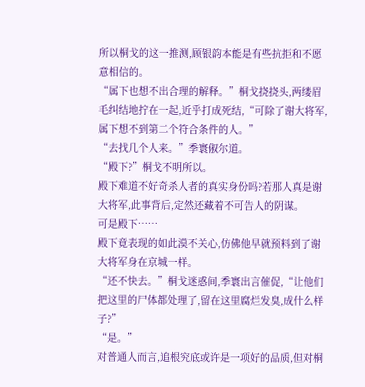所以桐戈的这一推测,顾银韵本能是有些抗拒和不愿意相信的。
“属下也想不出合理的解释。”桐戈挠挠头,两缕眉毛纠结地拧在一起,近乎打成死结,“可除了谢大将军,属下想不到第二个符合条件的人。”
“去找几个人来。”季寰俶尔道。
“殿下?”桐戈不明所以。
殿下难道不好奇杀人者的真实身份吗?若那人真是谢大将军,此事背后,定然还藏着不可告人的阴谋。
可是殿下……
殿下竟表现的如此漠不关心,仿佛他早就预料到了谢大将军身在京城一样。
“还不快去。”桐戈迷惑间,季寰出言催促,“让他们把这里的尸体都处理了,留在这里腐烂发臭,成什么样子?”
“是。”
对普通人而言,追根究底或许是一项好的品质,但对桐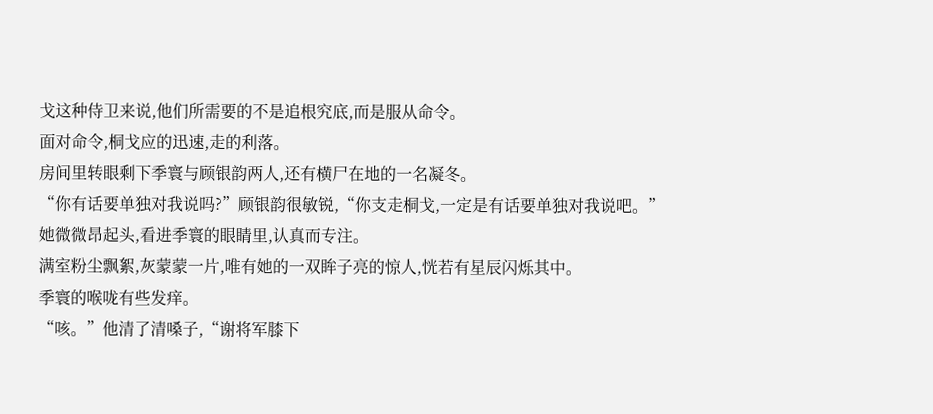戈这种侍卫来说,他们所需要的不是追根究底,而是服从命令。
面对命令,桐戈应的迅速,走的利落。
房间里转眼剩下季寰与顾银韵两人,还有横尸在地的一名凝冬。
“你有话要单独对我说吗?”顾银韵很敏锐,“你支走桐戈,一定是有话要单独对我说吧。”
她微微昂起头,看进季寰的眼睛里,认真而专注。
满室粉尘飘絮,灰蒙蒙一片,唯有她的一双眸子亮的惊人,恍若有星辰闪烁其中。
季寰的喉咙有些发痒。
“咳。”他清了清嗓子,“谢将军膝下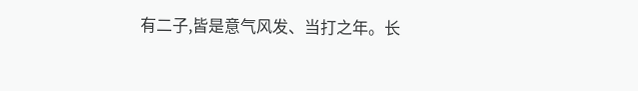有二子,皆是意气风发、当打之年。长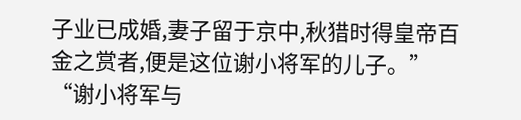子业已成婚,妻子留于京中,秋猎时得皇帝百金之赏者,便是这位谢小将军的儿子。”
“谢小将军与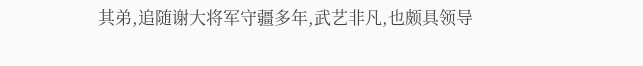其弟,追随谢大将军守疆多年,武艺非凡,也颇具领导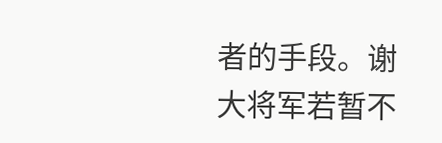者的手段。谢大将军若暂不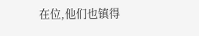在位,他们也镇得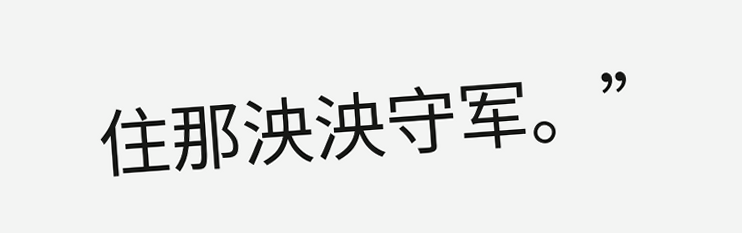住那泱泱守军。”